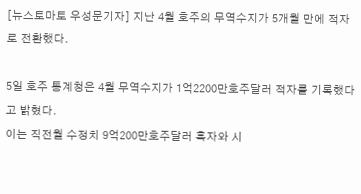[뉴스토마토 우성문기자] 지난 4월 호주의 무역수지가 5개월 만에 적자로 전환했다.

5일 호주 통계청은 4월 무역수지가 1억2200만호주달러 적자를 기록했다고 밝혔다.
이는 직전월 수정치 9억200만호주달러 흑자와 시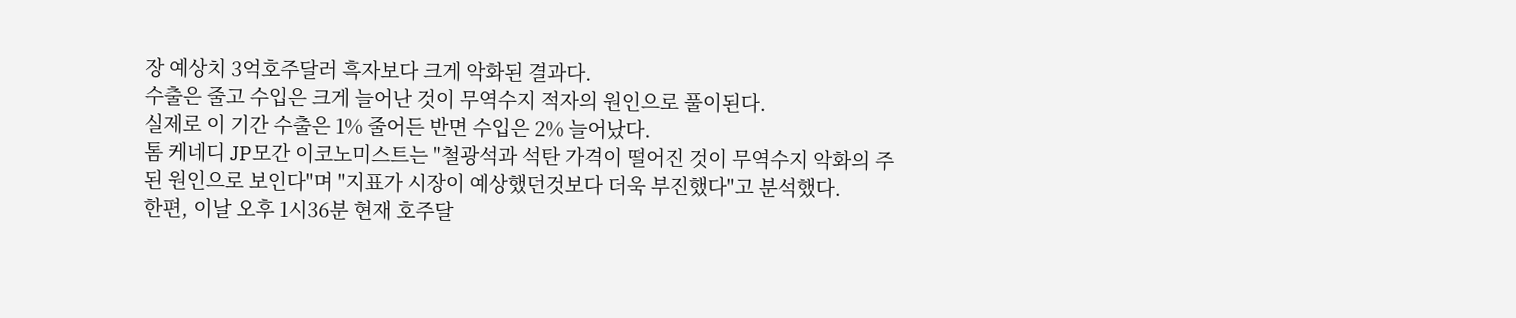장 예상치 3억호주달러 흑자보다 크게 악화된 결과다.
수출은 줄고 수입은 크게 늘어난 것이 무역수지 적자의 원인으로 풀이된다.
실제로 이 기간 수출은 1% 줄어든 반면 수입은 2% 늘어났다.
톰 케네디 JP모간 이코노미스트는 "철광석과 석탄 가격이 떨어진 것이 무역수지 악화의 주된 원인으로 보인다"며 "지표가 시장이 예상했던것보다 더욱 부진했다"고 분석했다.
한편, 이날 오후 1시36분 현재 호주달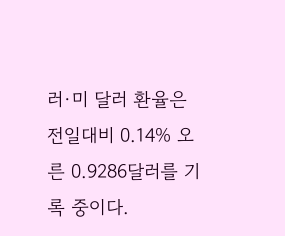러·미 달러 환율은 전일대비 0.14% 오른 0.9286달러를 기록 중이다.